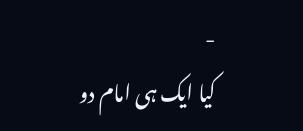-
کیا ایک ہی امام دو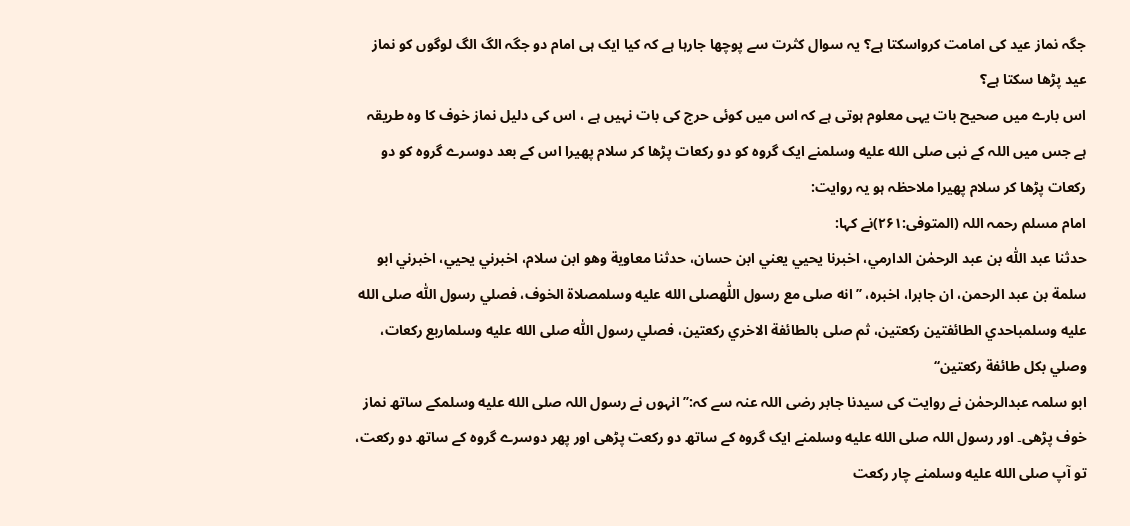جگہ نماز عید کی امامت کرواسکتا ہے؟ یہ سوال کثرت سے پوچھا جارہا ہے کہ کیا ایک ہی امام دو جگہ الگ الگ لوگوں کو نماز عید پڑھا سکتا ہے؟
اس بارے میں صحیح بات یہی معلوم ہوتی ہے کہ اس میں کوئی حرج کی بات نہیں ہے ، اس کی دلیل نماز خوف کا وہ طریقہ ہے جس میں اللہ کے نبی صلى الله عليه وسلمنے ایک گروہ کو دو رکعات پڑھا کر سلام پھیرا اس کے بعد دوسرے گروہ کو دو رکعات پڑھا کر سلام پھیرا ملاحظہ ہو یہ روایت:
امام مسلم رحمہ اللہ (المتوفی:۲۶۱)نے کہا:
حدثنا عبد اللّٰه بن عبد الرحمٰن الدارمي، اخبرنا يحيي يعني ابن حسان، حدثنا معاوية وهو ابن سلام، اخبرني يحيي، اخبرني ابو سلمة بن عبد الرحمن، ان جابرا، اخبره، ’’انه صلى مع رسول اللّٰهصلى الله عليه وسلمصلاة الخوف، فصلي رسول اللّٰه صلى الله عليه وسلمباحدي الطائفتين ركعتين، ثم صلى بالطائفة الاخري ركعتين، فصلي رسول اللّٰه صلى الله عليه وسلماربع ركعات، وصلي بكل طائفة ركعتين‘‘
ابو سلمہ عبدالرحمٰن نے روایت کی سیدنا جابر رضی اللہ عنہ سے کہ:’’ انہوں نے رسول اللہ صلى الله عليه وسلمکے ساتھ نماز خوف پڑھی۔ اور رسول اللہ صلى الله عليه وسلمنے ایک گروہ کے ساتھ دو رکعت پڑھی اور پھر دوسرے گروہ کے ساتھ دو رکعت، تو آپ صلى الله عليه وسلمنے چار رکعت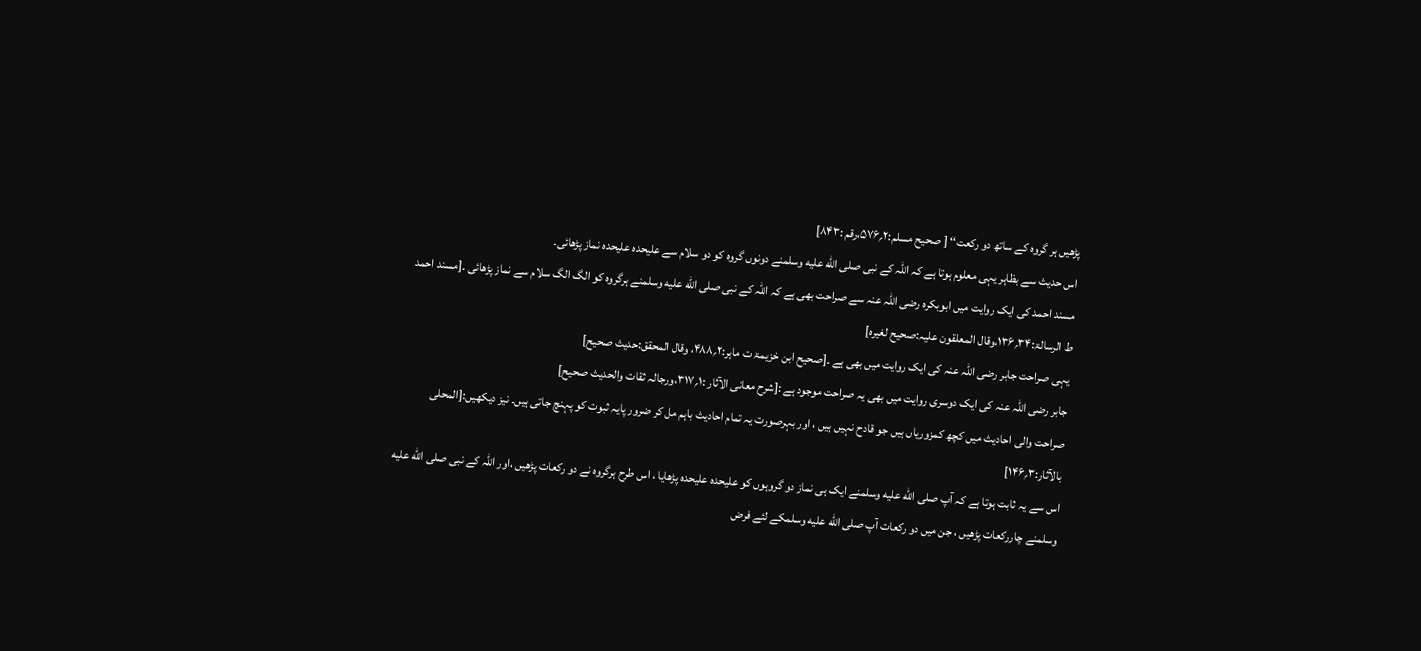پڑھیں ہر گروہ کے ساتھ دو رکعت‘‘ [ صحیح مسلم:۲؍۵۷۶،رقم :۸۴۳]
اس حدیث سے بظاہر یہی معلوم ہوتا ہے کہ اللہ کے نبی صلى الله عليه وسلمنے دونوں گروہ کو دو سلام سے علیحدہ علیحدہ نماز پڑھائی۔
مسند احمد کی ایک روایت میں ابوبکرہ رضی اللہ عنہ سے صراحت بھی ہے کہ اللہ کے نبی صلى الله عليه وسلمنے ہرگروہ کو الگ الگ سلام سے نماز پڑھائی ۔[مسند احمد ط الرسالۃ:۳۴؍۱۳۶،وقال المعلقون علیہ:صحیح لغیرہ]
یہی صراحت جابر رضی اللہ عنہ کی ایک روایت میں بھی ہے ۔[صحیح ابن خزیمۃ ت ماہر:۲؍۴۸۸، وقال المحقق:حدیث صحیح]
جابر رضی اللہ عنہ کی ایک دوسری روایت میں بھی یہ صراحت موجود ہے :[شرح معانی الآثار :۱؍۳۱۷،ورجالہ ثقات والحدیث صحیح]
صراحت والی احادیث میں کچھ کمزوریاں ہیں جو قادح نہیں ہیں ، اور بہرصورت یہ تمام احادیث باہم مل کر ضرور پایہ ثبوت کو پہنچ جاتی ہیں۔ نیز دیکھیں:[المحلی بالآثار:۳؍۱۴۶]
اس سے یہ ثابت ہوتا ہے کہ آپ صلى الله عليه وسلمنے ایک ہی نماز دو گروہوں کو علیحدہ علیحدہ پڑھایا ، اس طرح ہرگروہ نے دو رکعات پڑھیں ،اور اللہ کے نبی صلى الله عليه وسلمنے چاررکعات پڑھیں ، جن میں دو رکعات آپ صلى الله عليه وسلمکے لئے فرض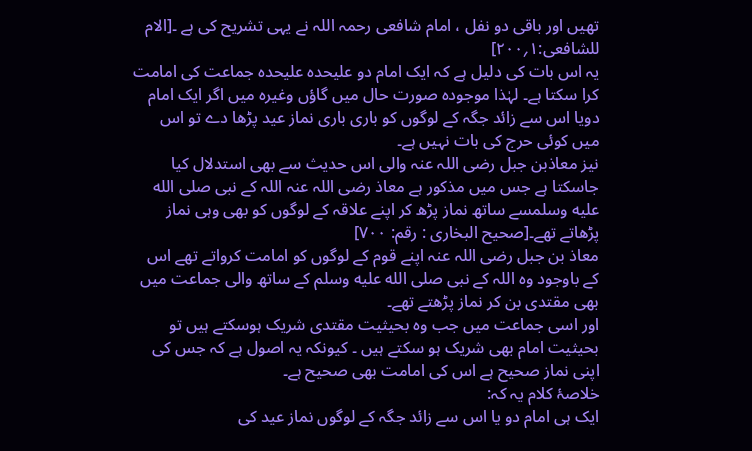تھیں اور باقی دو نفل ، امام شافعی رحمہ اللہ نے یہی تشریح کی ہے ۔[الام للشافعی:۱؍۲۰۰]
یہ اس بات کی دلیل ہے کہ ایک امام دو علیحدہ علیحدہ جماعت کی امامت کرا سکتا ہے۔ لہٰذا موجودہ صورت حال میں گاؤں وغیرہ میں اگر ایک امام دویا اس سے زائد جگہ کے لوگوں کو باری باری نماز عید پڑھا دے تو اس میں کوئی حرج کی بات نہیں ہے۔
نیز معاذبن جبل رضی اللہ عنہ والی اس حدیث سے بھی استدلال کیا جاسکتا ہے جس میں مذکور ہے معاذ رضی اللہ عنہ اللہ کے نبی صلى الله عليه وسلمسے ساتھ نماز پڑھ کر اپنے علاقہ کے لوگوں کو بھی وہی نماز پڑھاتے تھے۔[صحیح البخاری : رقم: ۷۰۰]
معاذ بن جبل رضی اللہ عنہ اپنے قوم کے لوگوں کو امامت کرواتے تھے اس کے باوجود وہ اللہ کے نبی صلى الله عليه وسلم کے ساتھ والی جماعت میں بھی مقتدی بن کر نماز پڑھتے تھے۔
اور اسی جماعت میں جب وہ بحیثیت مقتدی شریک ہوسکتے ہیں تو بحیثیت امام بھی شریک ہو سکتے ہیں ۔ کیونکہ یہ اصول ہے کہ جس کی اپنی نماز صحیح ہے اس کی امامت بھی صحیح ہے۔
خلاصۂ کلام یہ کہ:
ایک ہی امام دو یا اس سے زائد جگہ کے لوگوں نماز عید کی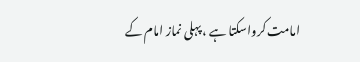امامت کرواسکتا ہے ، پہلی نماز امام کے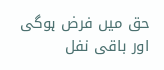حق میں فرض ہوگی اور باقی نفل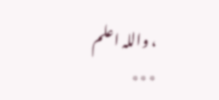، واللہ اعلم
٭٭٭